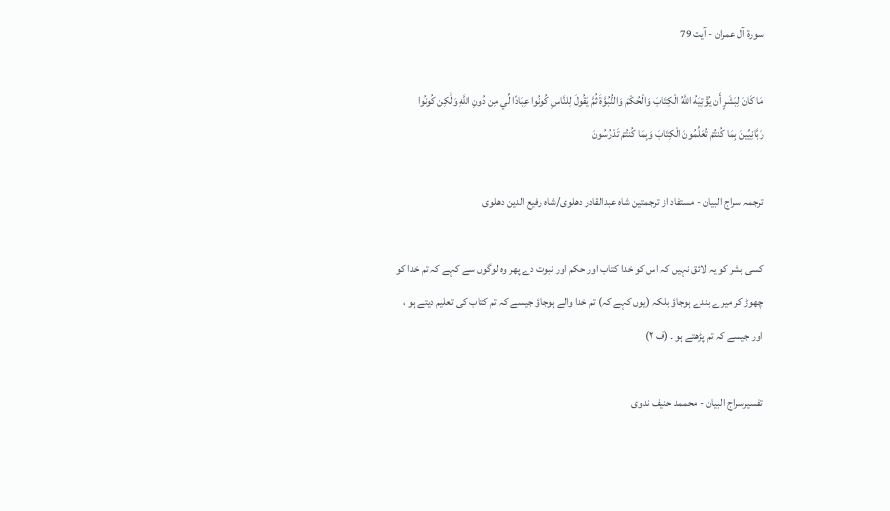سورة آل عمران - آیت 79

مَا كَانَ لِبَشَرٍ أَن يُؤْتِيَهُ اللَّهُ الْكِتَابَ وَالْحُكْمَ وَالنُّبُوَّةَ ثُمَّ يَقُولَ لِلنَّاسِ كُونُوا عِبَادًا لِّي مِن دُونِ اللَّهِ وَلَٰكِن كُونُوا رَبَّانِيِّينَ بِمَا كُنتُمْ تُعَلِّمُونَ الْكِتَابَ وَبِمَا كُنتُمْ تَدْرُسُونَ

ترجمہ سراج البیان - مستفاد از ترجمتین شاہ عبدالقادر دھلوی/شاہ رفیع الدین دھلوی

کسی بشر کو یہ لائق نہیں کہ اس کو خدا کتاب اور حکم اور نبوت دے پھر وہ لوگوں سے کہے کہ تم خدا کو چھوڑ کر میرے بندے ہوجاؤ بلکہ (یوں کہے کہ) تم خدا والے ہوجاؤ جیسے کہ تم کتاب کی تعلیم دیتے ہو ، اور جیسے کہ تم پڑھتے ہو ۔ (ف ٢)

تفسیرسراج البیان - محممد حنیف ندوی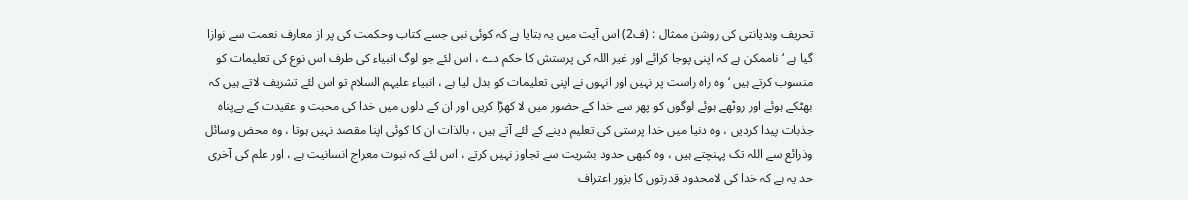تحریف وبدیانتی کی روشن ممثال : (ف2) اس آیت میں یہ بتایا ہے کہ کوئی نبی جسے کتاب وحکمت کی پر از معارف نعمت سے نوازا گیا ہے ‘ ناممکن ہے کہ اپنی پوجا کرائے اور غیر اللہ کی پرستش کا حکم دے ، اس لئے جو لوگ انبیاء کی طرف اس نوع کی تعلیمات کو منسوب کرتے ہیں ‘ وہ راہ راست پر نہیں اور انہوں نے اپنی تعلیمات کو بدل لیا ہے ، انبیاء علیہم السلام تو اس لئے تشریف لاتے ہیں کہ بھٹکے ہوئے اور روٹھے ہوئے لوگوں کو پھر سے خدا کے حضور میں لا کھڑا کریں اور ان کے دلوں میں خدا کی محبت و عقیدت کے بےپناہ جذبات پیدا کردیں ، وہ دنیا میں خدا پرستی کی تعلیم دینے کے لئے آتے ہیں ، بالذات ان کا کوئی اپنا مقصد نہیں ہوتا ، وہ محض وسائل وذرائع سے اللہ تک پہنچتے ہیں ، وہ کبھی حدود بشریت سے تجاوز نہیں کرتے ، اس لئے کہ نبوت معراج انسانیت ہے ، اور علم کی آخری حد یہ ہے کہ خدا کی لامحدود قدرتوں کا بزور اعتراف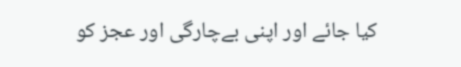کیا جائے اور اپنی بےچارگی اور عجز کو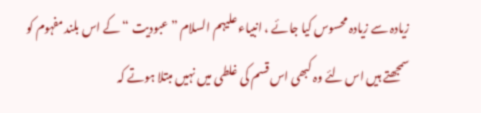زیادہ سے زیادہ محسوس کیا جائے ، انبیاء علیہم السلام ” عبودیت “ کے اس بلند مفہوم کو سمجھتے ہیں اس لئے وہ کبھی اس قسم کی غلطی میں نہیں مبتلا ہوتے کہ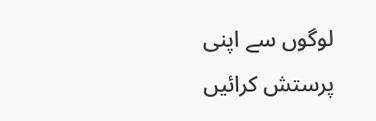لوگوں سے اپنی پرستش کرائیں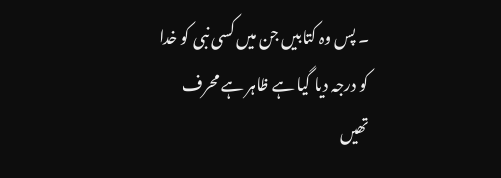۔ پس وہ کتابیں جن میں کسی نبی کو خدا کو درجہ دیا گیا ہے ظاہر ہے محرف تھیں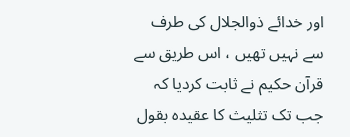اور خدائے ذوالجلال کی طرف سے نہیں تھیں ، اس طریق سے قرآن حکیم نے ثابت کردیا کہ جب تک تثلیث کا عقیدہ بقول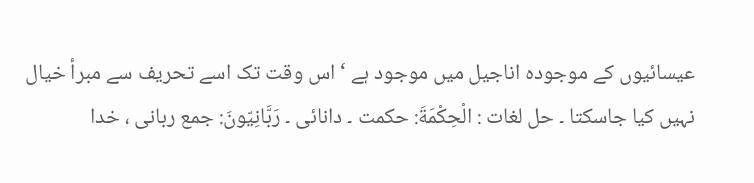عیسائیوں کے موجودہ اناجیل میں موجود ہے ‘ اس وقت تک اسے تحریف سے مبرأ خیال نہیں کیا جاسکتا ۔ حل لغات : الْحِكْمَةَ: حکمت ۔ دانائی ۔ رَبَّانِيّونَ: جمع ربانی ، خدا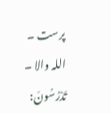پرست ۔ اللہ والا ۔ تَدْرُسُونَ: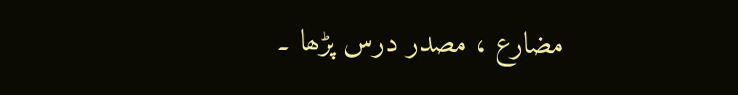مضارع ، مصدر درس پڑھا ۔